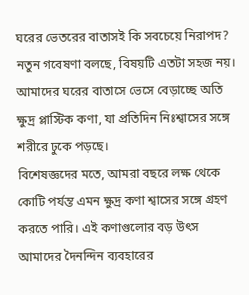ঘরের ভেতরের বাতাসই কি সবচেয়ে নিরাপদ? নতুন গবেষণা বলছে, বিষয়টি এতটা সহজ নয়। আমাদের ঘরের বাতাসে ভেসে বেড়াচ্ছে অতি ক্ষুদ্র প্লাস্টিক কণা, যা প্রতিদিন নিঃশ্বাসের সঙ্গে শরীরে ঢুকে পড়ছে।
বিশেষজ্ঞদের মতে, আমরা বছরে লক্ষ থেকে কোটি পর্যন্ত এমন ক্ষুদ্র কণা শ্বাসের সঙ্গে গ্রহণ করতে পারি। এই কণাগুলোর বড় উৎস আমাদের দৈনন্দিন ব্যবহারের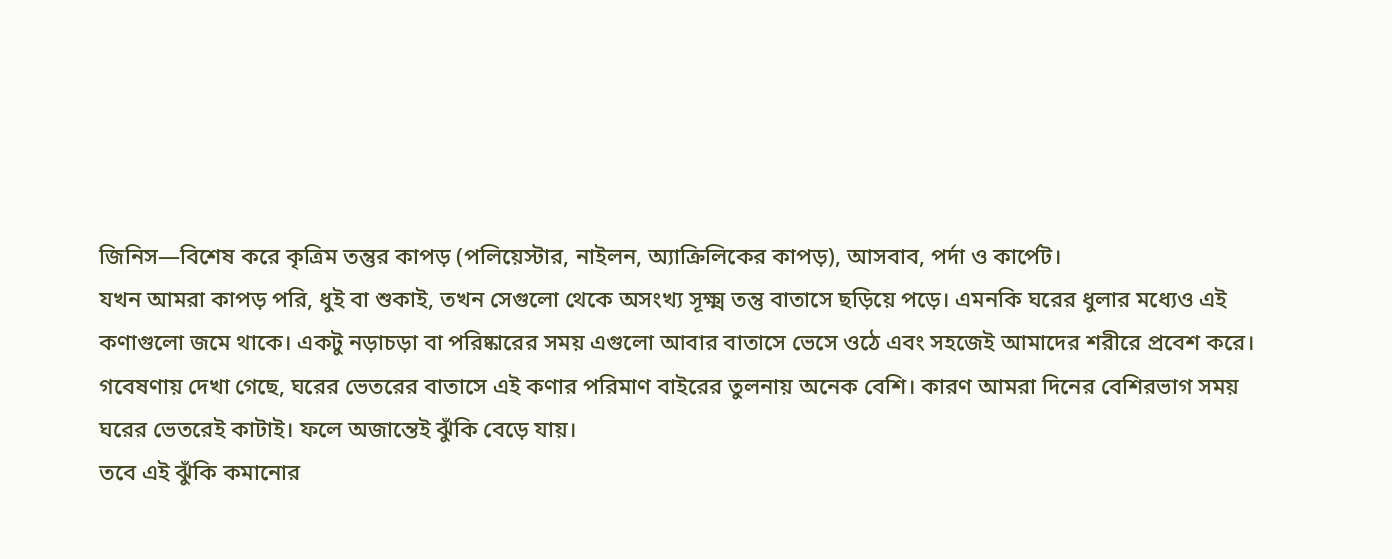জিনিস—বিশেষ করে কৃত্রিম তন্তুর কাপড় (পলিয়েস্টার, নাইলন, অ্যাক্রিলিকের কাপড়), আসবাব, পর্দা ও কার্পেট।
যখন আমরা কাপড় পরি, ধুই বা শুকাই, তখন সেগুলো থেকে অসংখ্য সূক্ষ্ম তন্তু বাতাসে ছড়িয়ে পড়ে। এমনকি ঘরের ধুলার মধ্যেও এই কণাগুলো জমে থাকে। একটু নড়াচড়া বা পরিষ্কারের সময় এগুলো আবার বাতাসে ভেসে ওঠে এবং সহজেই আমাদের শরীরে প্রবেশ করে।
গবেষণায় দেখা গেছে, ঘরের ভেতরের বাতাসে এই কণার পরিমাণ বাইরের তুলনায় অনেক বেশি। কারণ আমরা দিনের বেশিরভাগ সময় ঘরের ভেতরেই কাটাই। ফলে অজান্তেই ঝুঁকি বেড়ে যায়।
তবে এই ঝুঁকি কমানোর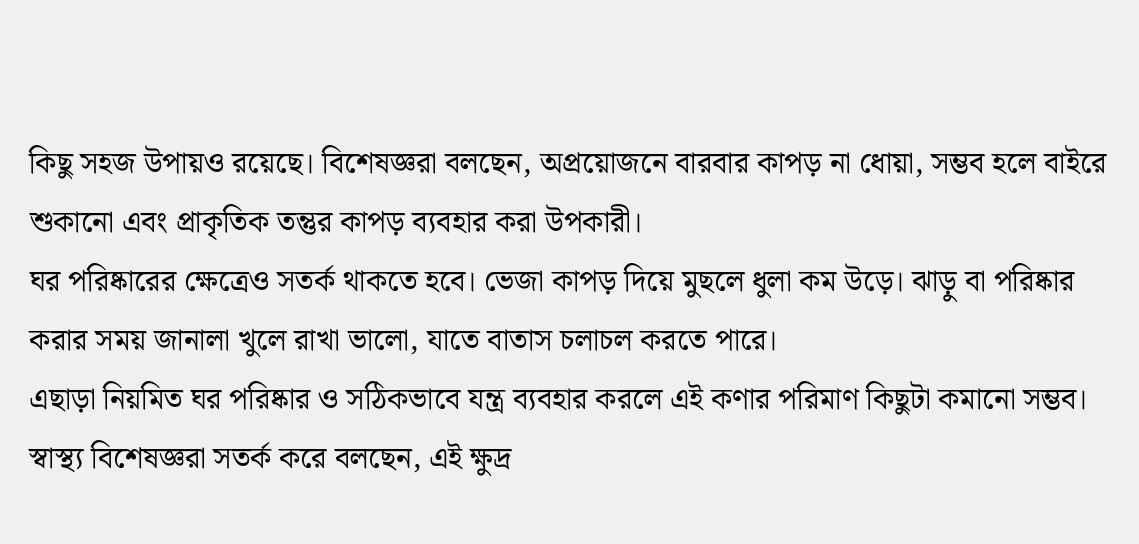কিছু সহজ উপায়ও রয়েছে। বিশেষজ্ঞরা বলছেন, অপ্রয়োজনে বারবার কাপড় না ধোয়া, সম্ভব হলে বাইরে শুকানো এবং প্রাকৃতিক তন্তুর কাপড় ব্যবহার করা উপকারী।
ঘর পরিষ্কারের ক্ষেত্রেও সতর্ক থাকতে হবে। ভেজা কাপড় দিয়ে মুছলে ধুলা কম উড়ে। ঝাড়ু বা পরিষ্কার করার সময় জানালা খুলে রাখা ভালো, যাতে বাতাস চলাচল করতে পারে।
এছাড়া নিয়মিত ঘর পরিষ্কার ও সঠিকভাবে যন্ত্র ব্যবহার করলে এই কণার পরিমাণ কিছুটা কমানো সম্ভব।
স্বাস্থ্য বিশেষজ্ঞরা সতর্ক করে বলছেন, এই ক্ষুদ্র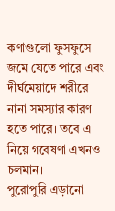কণাগুলো ফুসফুসে জমে যেতে পারে এবং দীর্ঘমেয়াদে শরীরে নানা সমস্যার কারণ হতে পারে। তবে এ নিয়ে গবেষণা এখনও চলমান।
পুরোপুরি এড়ানো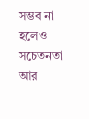সম্ভব না হলেও সচেতনতা আর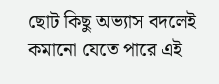ছোট কিছু অভ্যাস বদলেই কমানো যেতে পারে এই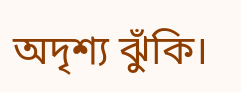অদৃশ্য ঝুঁকি।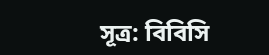সূত্র: বিবিসি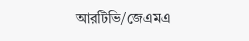আরটিভি/জেএমএ